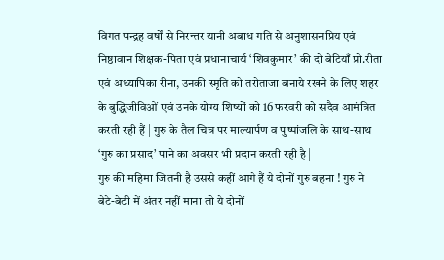विगत पन्द्रह वर्षों से निरन्तर यानी अबाध गति से अनुशासनप्रिय एवं निष्ठावान शिक्षक-पिता एवं प्रधानाचार्य ‘शिवकुमार’ की दो बेटियाँ प्रो.रीता एवं अध्यापिका रीना, उनकी स्मृति को तरोताजा बनाये रखने के लिए शहर के बुद्धिजीविओं एवं उनके योग्य शिष्यों को 16 फरवरी को सदैव आमंत्रित करती रही हैं | गुरु के तैल चित्र पर माल्यार्पण व पुष्पांजलि के साथ-साथ ‘गुरु का प्रसाद’ पाने का अवसर भी प्रदान करती रही है |
गुरु की महिमा जितनी है उससे कहीं आगे हैं ये दोनों गुरु बहना ! गुरु ने बेटे-बेटी में अंतर नहीं माना तो ये दोनों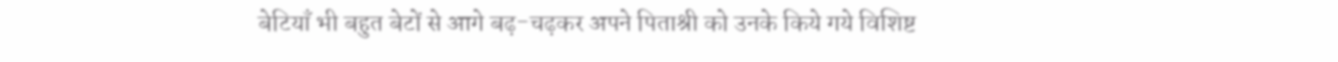बेटियाँ भी बहुत बेटों से आगे बढ़-चढ़कर अपने पिताश्री को उनके किये गये विशिष्ट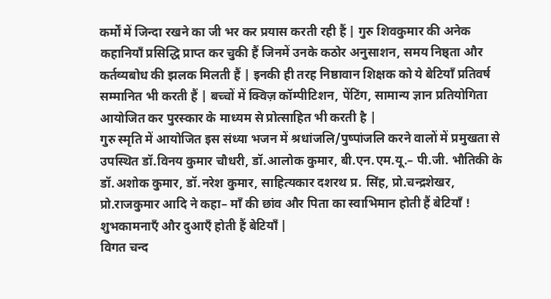कर्मों में जिन्दा रखने का जी भर कर प्रयास करती रही हैं | गुरु शिवकुमार की अनेक कहानियाँ प्रसिद्धि प्राप्त कर चुकी हैं जिनमें उनके कठोर अनुसाशन, समय निष्ठ्ता और कर्तव्यबोध की झलक मिलती हैं | इनकी ही तरह निष्ठावान शिक्षक को ये बेटियाँ प्रतिवर्ष सम्मानित भी करती हैं | बच्चों में क्विज़ कॉम्पीटिशन, पेंटिंग, सामान्य ज्ञान प्रतियोगिता आयोजित कर पुरस्कार के माध्यम से प्रोत्साहित भी करती है |
गुरु स्मृति में आयोजित इस संध्या भजन में श्रधांजलि/पुष्पांजलि करने वालों में प्रमुखता से उपस्थित डॉ.विनय कुमार चौधरी, डॉ.आलोक कुमार, बी.एन.एम.यू.– पी.जी. भौतिकी के डॉ.अशोक कुमार, डॉ.नरेश कुमार, साहित्यकार दशरथ प्र. सिंह, प्रो.चन्द्रशेखर, प्रो.राजकुमार आदि ने कहा– माँ की छांव और पिता का स्वाभिमान होती हैं बेटियाँ ! शुभकामनाएँ और दुआएँ होती हैं बेटियाँ |
विगत चन्द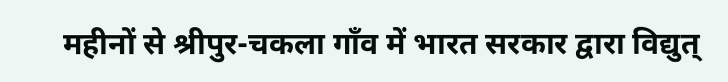महीनों से श्रीपुर-चकला गाँव में भारत सरकार द्वारा विद्युत्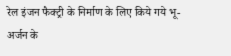रेल इंजन फैक्ट्री के निर्माण के लिए किये गये भू-अर्जन के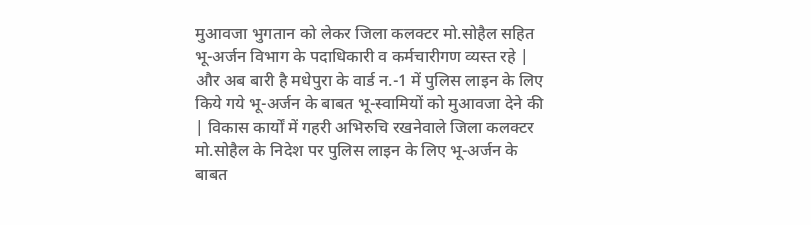मुआवजा भुगतान को लेकर जिला कलक्टर मो.सोहैल सहित भू-अर्जन विभाग के पदाधिकारी व कर्मचारीगण व्यस्त रहे |
और अब बारी है मधेपुरा के वार्ड न.-1 में पुलिस लाइन के लिए किये गये भू-अर्जन के बाबत भू-स्वामियों को मुआवजा देने की | विकास कार्यों में गहरी अभिरुचि रखनेवाले जिला कलक्टर मो.सोहैल के निदेश पर पुलिस लाइन के लिए भू-अर्जन के बाबत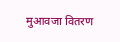मुआवजा वितरण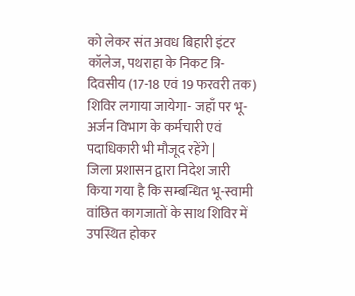को लेकर संत अवध बिहारी इंटर कॉलेज, पथराहा के निकट त्रि-दिवसीय (17-18 एवं 19 फरवरी तक) शिविर लगाया जायेगा- जहाँ पर भू-अर्जन विभाग के कर्मचारी एवं पदाधिकारी भी मौजूद रहेंगे |
जिला प्रशासन द्वारा निदेश जारी किया गया है कि सम्बन्धित भू-स्वामी वांछित कागजातों के साथ शिविर में उपस्थित होकर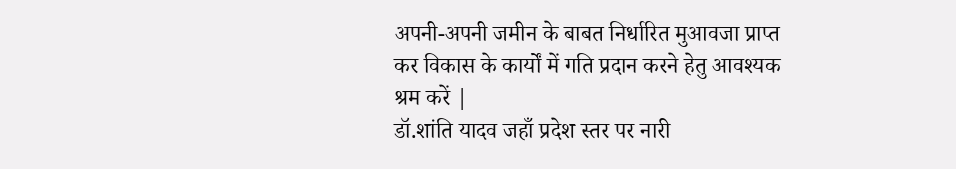अपनी-अपनी जमीन के बाबत निर्धारित मुआवजा प्राप्त कर विकास के कार्यों में गति प्रदान करने हेतु आवश्यक श्रम करें |
डॉ.शांति यादव जहाँ प्रदेश स्तर पर नारी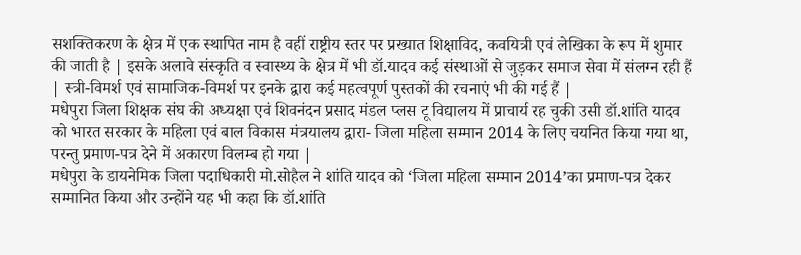सशक्तिकरण के क्षेत्र में एक स्थापित नाम है वहीं राष्ट्रीय स्तर पर प्रख्यात शिक्षाविद, कवयित्री एवं लेखिका के रूप में शुमार की जाती है | इसके अलावे संस्कृति व स्वास्थ्य के क्षेत्र में भी डॉ.यादव कई संस्थाओं से जुड़कर समाज सेवा में संलग्न रही हैं | स्त्री-विमर्श एवं सामाजिक-विमर्श पर इनके द्वारा कई महत्वपूर्ण पुस्तकों की रचनाएं भी की गई हैं |
मधेपुरा जिला शिक्षक संघ की अध्यक्षा एवं शिवनंदन प्रसाद मंडल प्लस टू विद्यालय में प्राचार्य रह चुकी उसी डॉ.शांति यादव को भारत सरकार के महिला एवं बाल विकास मंत्रयालय द्वारा- जिला महिला सम्मान 2014 के लिए चयनित किया गया था, परन्तु प्रमाण-पत्र देने में अकारण विलम्ब हो गया |
मधेपुरा के डायनेमिक जिला पदाधिकारी मो.सोहैल ने शांति यादव को ‘जिला महिला सम्मान 2014’का प्रमाण-पत्र देकर सम्मानित किया और उन्होंने यह भी कहा कि डॉ.शांति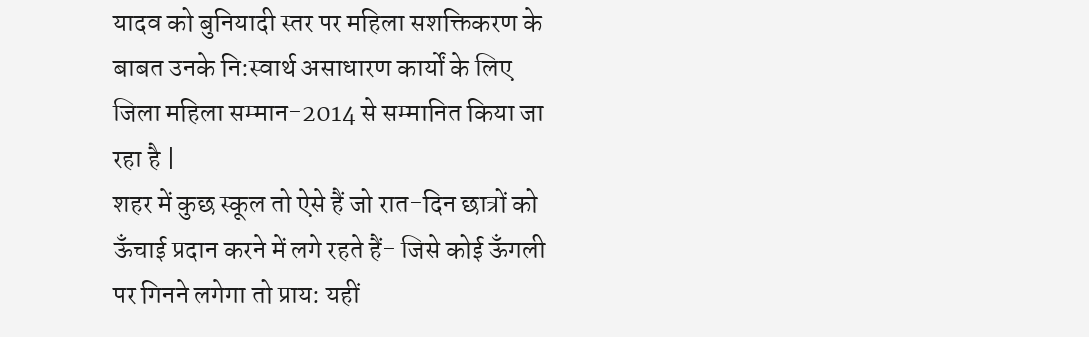यादव को बुनियादी स्तर पर महिला सशक्तिकरण के बाबत उनके नि:स्वार्थ असाधारण कार्यों के लिए जिला महिला सम्मान-2014 से सम्मानित किया जा रहा है |
शहर में कुछ स्कूल तो ऐसे हैं जो रात-दिन छात्रों को ऊँचाई प्रदान करने में लगे रहते हैं- जिसे कोई ऊँगली पर गिनने लगेगा तो प्राय: यहीं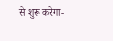से शुरू करेगा-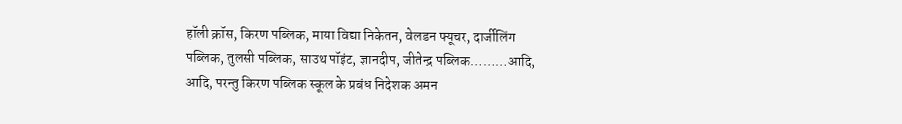हॉली क्रॉस, किरण पब्लिक, माया विद्या निकेतन, वेलडन फ्यूचर, दार्जीलिंग पब्लिक, तुलसी पब्लिक, साउथ पॉइंट, ज्ञानदीप, जीतेन्द्र पब्लिक………आदि, आदि, परन्तु किरण पब्लिक स्कूल के प्रबंध निदेशक अमन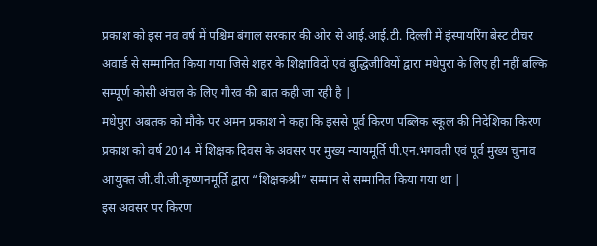प्रकाश को इस नव वर्ष में पश्चिम बंगाल सरकार की ओर से आई.आई.टी. दिल्ली में इंस्पायरिंग बेस्ट टीचर अवार्ड से सम्मानित किया गया जिसे शहर के शिक्षाविदों एवं बुद्धिजीवियों द्वारा मधेपुरा के लिए ही नहीं बल्कि सम्पूर्ण कोसी अंचल के लिए गौरव की बात कही जा रही है |
मधेपुरा अबतक को मौके पर अमन प्रकाश ने कहा कि इससे पूर्व किरण पब्लिक स्कूल की निदेशिका किरण प्रकाश को वर्ष 2014 में शिक्षक दिवस के अवसर पर मुख्य न्यायमूर्ति पी.एन.भगवती एवं पूर्व मुख्य चुनाव आयुक्त जी.वी.जी.कृष्णनमूर्ति द्वारा “शिक्षकश्री” सम्मान से सम्मानित किया गया था |
इस अवसर पर किरण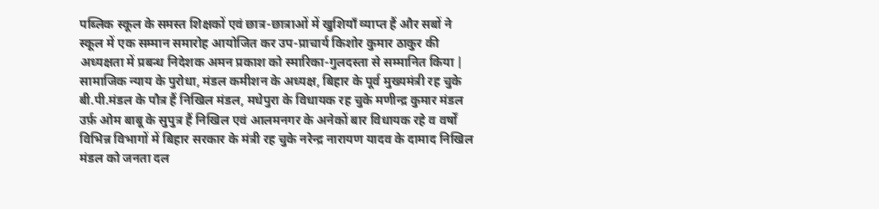पब्लिक स्कूल के समस्त शिक्षकों एवं छात्र-छात्राओं में खुशियाँ व्याप्त हैं और सबों ने स्कूल में एक सम्मान समारोह आयोजित कर उप-प्राचार्य किशोर कुमार ठाकुर की अध्यक्षता में प्रबन्ध निदेशक अमन प्रकाश को स्मारिका-गुलदस्ता से सम्मानित किया |
सामाजिक न्याय के पुरोधा, मंडल कमीशन के अध्यक्ष, बिहार के पूर्व मुख्यमंत्री रह चुके बी.पी.मंडल के पौत्र हैं निखिल मंडल, मधेपुरा के विधायक रह चुके मणीन्द्र कुमार मंडल उर्फ़ ओम बाबू के सुपुत्र हैं निखिल एवं आलमनगर के अनेकों बार विधायक रहे व वर्षों विभिन्न विभागों में बिहार सरकार के मंत्री रह चुके नरेन्द्र नारायण यादव के दामाद निखिल मंडल को जनता दल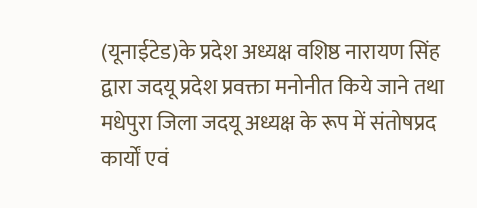(यूनाईटेड)के प्रदेश अध्यक्ष वशिष्ठ नारायण सिंह द्वारा जदयू प्रदेश प्रवक्ता मनोनीत किये जाने तथा मधेपुरा जिला जदयू अध्यक्ष के रूप में संतोषप्रद कार्यों एवं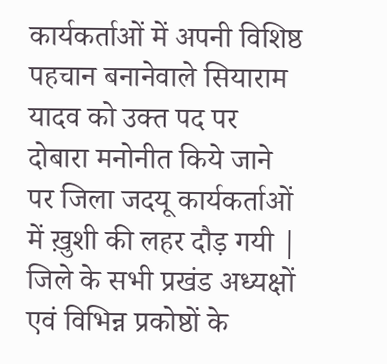कार्यकर्ताओं में अपनी विशिष्ठ पहचान बनानेवाले सियाराम यादव को उक्त पद पर दोबारा मनोनीत किये जाने पर जिला जदयू कार्यकर्ताओं में ख़ुशी की लहर दौड़ गयी |
जिले के सभी प्रखंड अध्यक्षों एवं विभिन्न प्रकोष्ठों के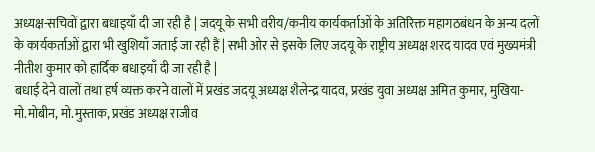अध्यक्ष-सचिवों द्वारा बधाइयाँ दी जा रही है | जदयू के सभी वरीय/कनीय कार्यकर्ताओं के अतिरिक्त महागठबंधन के अन्य दलों के कार्यकर्ताओं द्वारा भी खुशियाँ जताई जा रही हैं | सभी ओर से इसके लिए जदयू के राष्ट्रीय अध्यक्ष शरद यादव एवं मुख्यमंत्री नीतीश कुमार को हार्दिक बधाइयाँ दी जा रही है |
बधाई देने वालों तथा हर्ष व्यक्त करने वालों में प्रखंड जदयू अध्यक्ष शैलेन्द्र यादव, प्रखंड युवा अध्यक्ष अमित कुमार, मुखिया-मो.मोबीन, मो.मुस्ताक, प्रखंड अध्यक्ष राजीव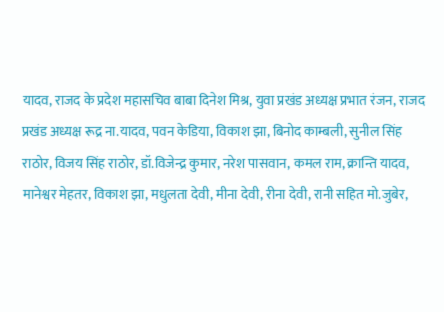यादव, राजद के प्रदेश महासचिव बाबा दिनेश मिश्र, युवा प्रखंड अध्यक्ष प्रभात रंजन, राजद प्रखंड अध्यक्ष रूद्र ना.यादव, पवन केडिया, विकाश झा, बिनोद काम्बली, सुनील सिंह राठोर, विजय सिंह राठोर, डॉ.विजेन्द्र कुमार, नरेश पासवान, कमल राम, क्रान्ति यादव, मानेश्वर मेहतर, विकाश झा, मधुलता देवी, मीना देवी, रीना देवी, रानी सहित मो.जुबेर,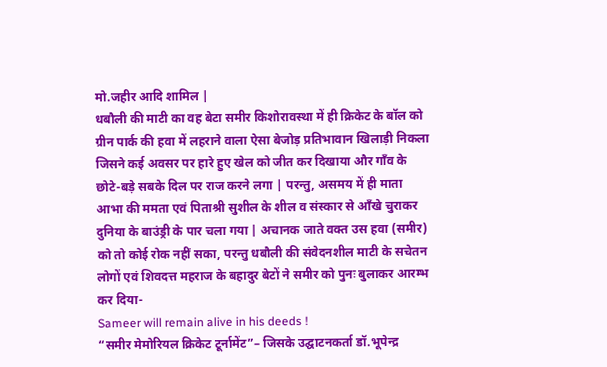मो.जहीर आदि शामिल |
धबौली की माटी का वह बेटा समीर किशोरावस्था में ही क्रिकेट के बॉल को ग्रीन पार्क की हवा में लहराने वाला ऐसा बेजोड़ प्रतिभावान खिलाड़ी निकला जिसने कई अवसर पर हारे हुए खेल को जीत कर दिखाया और गाँव के छोटे-बड़े सबके दिल पर राज करने लगा | परन्तु, असमय में ही माता आभा की ममता एवं पिताश्री सुशील के शील व संस्कार से आँखे चुराकर दुनिया के बाउंड्री के पार चला गया | अचानक जाते वक्त उस हवा (समीर) को तो कोई रोक नहीं सका, परन्तु धबौली की संवेदनशील माटी के सचेतन लोगों एवं शिवदत्त महराज के बहादुर बेटों ने समीर को पुनः बुलाकर आरम्भ कर दिया-
Sameer will remain alive in his deeds !
“समीर मेमोरियल क्रिकेट टूर्नामेंट”– जिसके उद्घाटनकर्ता डॉ.भूपेन्द्र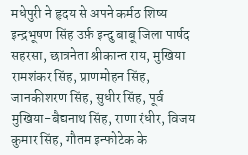मधेपुरी ने हृदय से अपने कर्मठ शिष्य इन्द्रभूषण सिंह उर्फ़ इन्दु बाबू जिला पार्षद सहरसा, छात्रनेता श्रीकान्त राय, मुखिया रामशंकर सिंह, प्राणमोहन सिंह, जानकीशरण सिंह, सुधीर सिंह, पूर्व मुखिया-बैद्यनाथ सिंह, राणा रंधीर, विजय कुमार सिंह, गौतम इन्फोटेक के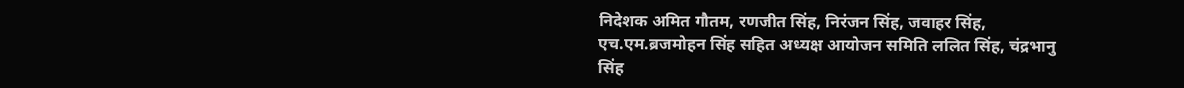निदेशक अमित गौतम, रणजीत सिंह, निरंजन सिंह, जवाहर सिंह, एच.एम.ब्रजमोहन सिंह सहित अध्यक्ष आयोजन समिति ललित सिंह, चंद्रभानु सिंह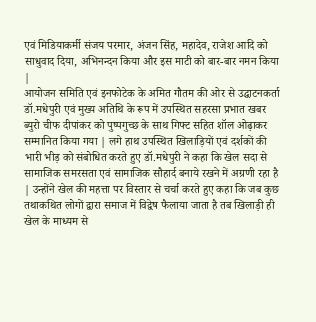एवं मिडियाकर्मी संजय परमार, अंजन सिंह, महादेव, राजेश आदि को साधुवाद दिया, अभिनन्दन किया और इस माटी को बार-बार नमन किया |
आयोजन समिति एवं इनफोटेक के अमित गौतम की ओर से उद्घाटनकर्ता डॉ.मधेपुरी एवं मुख्य अतिथि के रूप में उपस्थित सहरसा प्रभात खबर ब्युरो चीफ दीपांकर को पुष्पगुच्छ के साथ गिफ्ट सहित शॉल ओढ़ाकर सम्मानित किया गया | लगे हाथ उपस्थित खिलाड़ियों एवं दर्शकों की भारी भीड़ को संबोधित करते हुए डॉ.मधेपुरी ने कहा कि खेल सदा से सामाजिक समरसता एवं सामाजिक सौहार्द बनाये रखने में अग्रणी रहा है | उन्होंने खेल की महत्ता पर विस्तार से चर्चा करते हुए कहा कि जब कुछ तथाकथित लोगों द्वारा समाज में विद्वेष फैलाया जाता है तब खिलाड़ी ही खेल के माध्यम से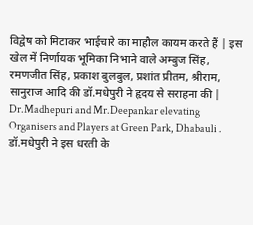विद्वेष को मिटाकर भाईचारे का माहौल कायम करते हैं | इस खेल में निर्णायक भूमिका निभाने वाले अम्बुज सिंह, रमणजीत सिंह, प्रकाश बुलबुल, प्रशांत प्रीतम, श्रीराम, सानुराज आदि की डॉ.मधेपुरी ने हृदय से सराहना की |
Dr.Madhepuri and Mr.Deepankar elevating Organisers and Players at Green Park, Dhabauli .
डॉ.मधेपुरी ने इस धरती के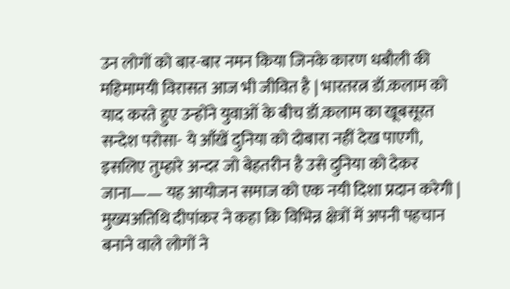उन लोगों को बार-बार नमन किया जिनके कारण धबौली की महिमामयी विरासत आज भी जीवित है | भारतरत्न डॉ.कलाम को याद करते हुए उन्होंने युवाओं के बीच डॉ.कलाम का खूबसूरत सन्देश परोसा- ये आँखें दुनिया को दोबारा नहीं देख पाएगी, इसलिए तुम्हारे अन्दर जो बेहतरीन है उसे दुनिया को देकर जाना—— यह आयोजन समाज को एक नयी दिशा प्रदान करेगी |
मुख्यअतिथि दीपांकर ने कहा कि विभिन्न क्षेत्रों में अपनी पहचान बनाने वाले लोगों ने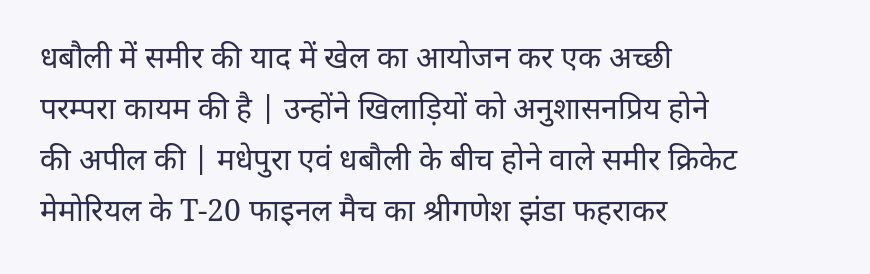धबौली में समीर की याद में खेल का आयोजन कर एक अच्छी परम्परा कायम की है | उन्होंने खिलाड़ियों को अनुशासनप्रिय होने की अपील की | मधेपुरा एवं धबौली के बीच होने वाले समीर क्रिकेट मेमोरियल के T-20 फाइनल मैच का श्रीगणेश झंडा फहराकर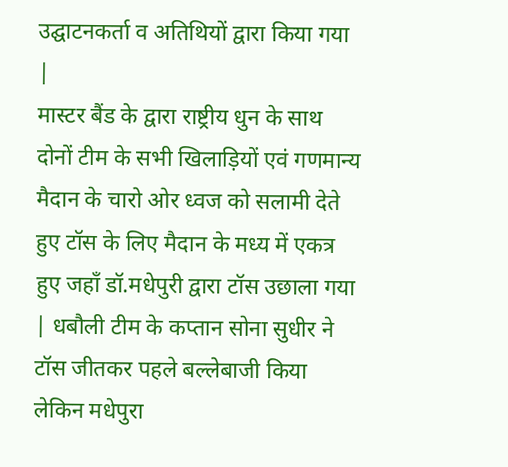उद्घाटनकर्ता व अतिथियों द्वारा किया गया |
मास्टर बैंड के द्वारा राष्ट्रीय धुन के साथ दोनों टीम के सभी खिलाड़ियों एवं गणमान्य मैदान के चारो ओर ध्वज को सलामी देते हुए टॉस के लिए मैदान के मध्य में एकत्र हुए जहाँ डॉ.मधेपुरी द्वारा टॉस उछाला गया | धबौली टीम के कप्तान सोना सुधीर ने टॉस जीतकर पहले बल्लेबाजी किया लेकिन मधेपुरा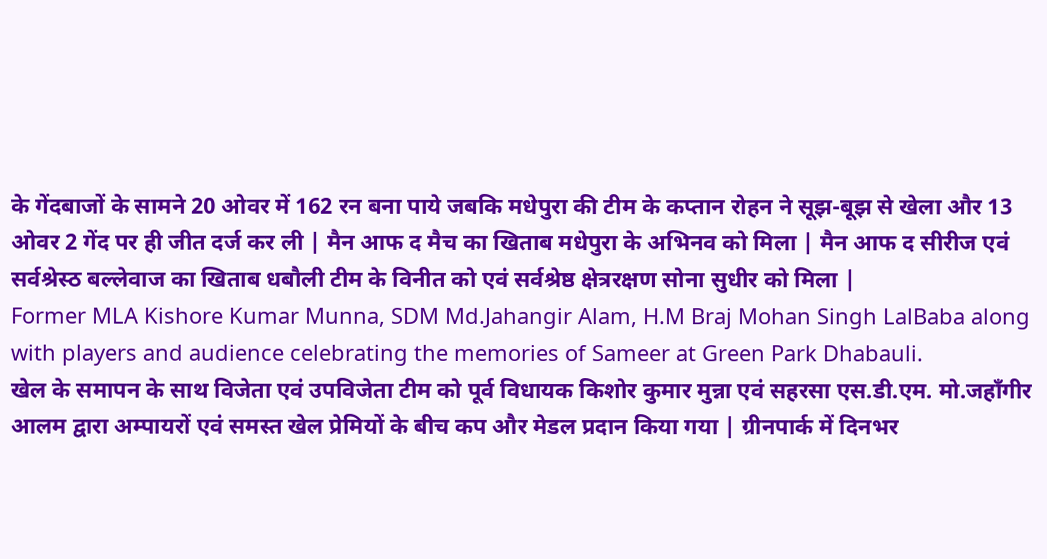के गेंदबाजों के सामने 20 ओवर में 162 रन बना पाये जबकि मधेपुरा की टीम के कप्तान रोहन ने सूझ-बूझ से खेला और 13 ओवर 2 गेंद पर ही जीत दर्ज कर ली | मैन आफ द मैच का खिताब मधेपुरा के अभिनव को मिला | मैन आफ द सीरीज एवं सर्वश्रेस्ठ बल्लेवाज का खिताब धबौली टीम के विनीत को एवं सर्वश्रेष्ठ क्षेत्ररक्षण सोना सुधीर को मिला |
Former MLA Kishore Kumar Munna, SDM Md.Jahangir Alam, H.M Braj Mohan Singh LalBaba along with players and audience celebrating the memories of Sameer at Green Park Dhabauli.
खेल के समापन के साथ विजेता एवं उपविजेता टीम को पूर्व विधायक किशोर कुमार मुन्ना एवं सहरसा एस.डी.एम. मो.जहाँगीर आलम द्वारा अम्पायरों एवं समस्त खेल प्रेमियों के बीच कप और मेडल प्रदान किया गया | ग्रीनपार्क में दिनभर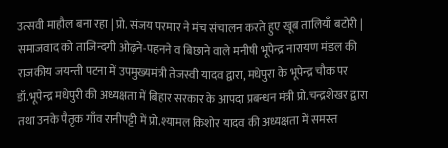उत्सवी माहौल बना रहा | प्रो. संजय परमार ने मंच संचालन करते हुए खूब तालियाँ बटोरी |
समाजवाद को ताजिन्दगी ओढ़ने-पहनने व बिछाने वाले मनीषी भूपेन्द्र नारायण मंडल की राजकीय जयन्ती पटना में उपमुख्यमंत्री तेजस्वी यादव द्वारा, मधेपुरा के भूपेन्द्र चौक पर डॉ.भूपेन्द्र मधेपुरी की अध्यक्षता में बिहार सरकार के आपदा प्रबन्धन मंत्री प्रो.चन्द्रशेखर द्वारा तथा उनके पैतृक गाँव रानीपट्टी में प्रो.श्यामल किशोर यादव की अध्यक्षता में समस्त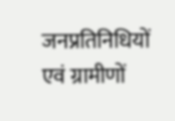जनप्रतिनिधियों एवं ग्रामीणों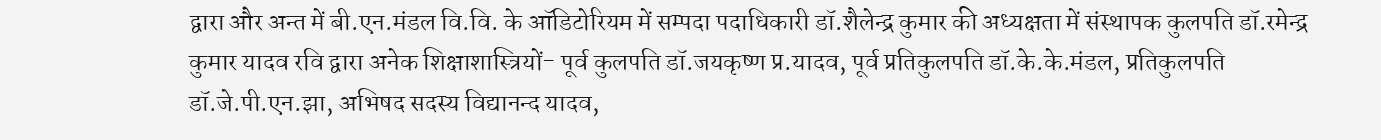द्वारा और अन्त में बी.एन.मंडल वि.वि. के ऑडिटोरियम में सम्पदा पदाधिकारी डॉ.शैलेन्द्र कुमार की अध्यक्षता में संस्थापक कुलपति डॉ.रमेन्द्र कुमार यादव रवि द्वारा अनेक शिक्षाशास्त्रियों- पूर्व कुलपति डॉ.जयकृष्ण प्र.यादव, पूर्व प्रतिकुलपति डॉ.के.के.मंडल, प्रतिकुलपति डॉ.जे.पी.एन.झा, अभिषद सदस्य विद्यानन्द यादव,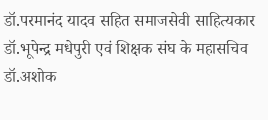डॉ.परमानंद यादव सहित समाजसेवी साहित्यकार डॉ.भूपेन्द्र मधेपुरी एवं शिक्षक संघ के महासचिव डॉ.अशोक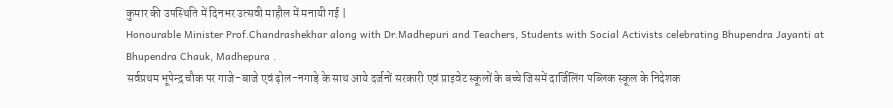कुमार की उपस्थिति में दिनभर उत्सवी माहौल में मनायी गई |
Honourable Minister Prof.Chandrashekhar along with Dr.Madhepuri and Teachers, Students with Social Activists celebrating Bhupendra Jayanti at Bhupendra Chauk, Madhepura .
सर्वप्रथम भूपेन्द्र चौक पर गाजे-बाजे एवं ढ़ोल-नगाड़े के साथ आये दर्जनों सरकारी एवं प्राइवेट स्कूलों के बच्चे जिसमें दार्जिलिंग पब्लिक स्कूल के निदेशक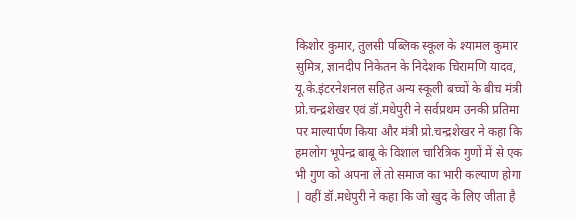किशोर कुमार, तुलसी पब्लिक स्कूल के श्यामल कुमार सुमित्र, ज्ञानदीप निकेतन के निदेशक चिरामणि यादव, यू.के.इंटरनेशनल सहित अन्य स्कूली बच्चों के बीच मंत्री प्रो.चन्द्रशेखर एवं डॉ.मधेपुरी ने सर्वप्रथम उनकी प्रतिमा पर माल्यार्पण किया और मंत्री प्रो.चन्द्रशेखर ने कहा कि हमलोग भूपेन्द्र बाबू के विशाल चारित्रिक गुणों में से एक भी गुण को अपना लें तो समाज का भारी कल्याण होगा | वहीं डॉ.मधेपुरी ने कहा कि जो खुद के लिए जीता है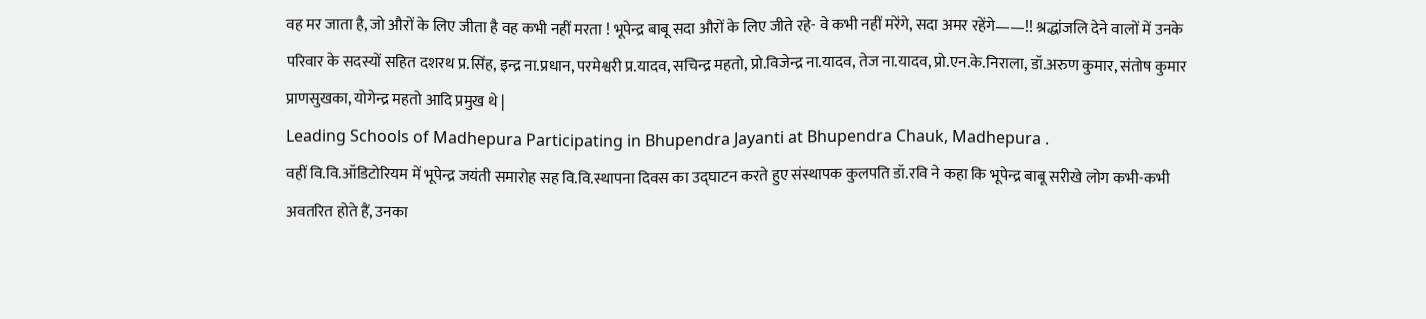वह मर जाता है, जो औरों के लिए जीता है वह कभी नहीं मरता ! भूपेन्द्र बाबू सदा औरों के लिए जीते रहे- वे कभी नहीं मरेंगे, सदा अमर रहेंगे——!! श्रद्धांजलि देने वालों में उनके परिवार के सदस्यों सहित दशरथ प्र.सिंह, इन्द्र ना.प्रधान, परमेश्वरी प्र.यादव, सचिन्द्र महतो, प्रो.विजेन्द्र ना.यादव, तेज ना.यादव, प्रो.एन.के.निराला, डॉ.अरुण कुमार, संतोष कुमार प्राणसुखका, योगेन्द्र महतो आदि प्रमुख थे |
Leading Schools of Madhepura Participating in Bhupendra Jayanti at Bhupendra Chauk, Madhepura .
वहीं वि.वि.ऑडिटोरियम में भूपेन्द्र जयंती समारोह सह वि.वि.स्थापना दिवस का उद्घाटन करते हुए संस्थापक कुलपति डॉ.रवि ने कहा कि भूपेन्द्र बाबू सरीखे लोग कभी-कभी अवतरित होते हैं, उनका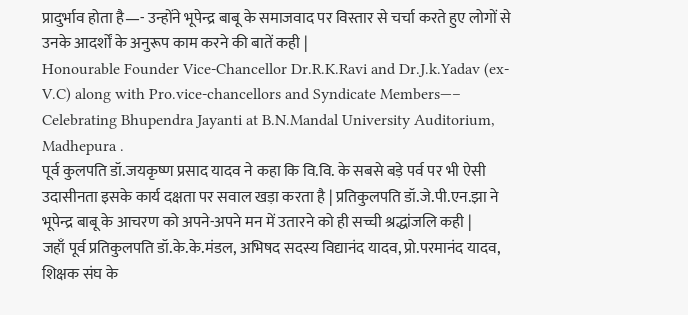प्रादुर्भाव होता है—- उन्होंने भूपेन्द्र बाबू के समाजवाद पर विस्तार से चर्चा करते हुए लोगों से उनके आदर्शों के अनुरूप काम करने की बातें कही |
Honourable Founder Vice-Chancellor Dr.R.K.Ravi and Dr.J.k.Yadav (ex-V.C) along with Pro.vice-chancellors and Syndicate Members—– Celebrating Bhupendra Jayanti at B.N.Mandal University Auditorium, Madhepura .
पूर्व कुलपति डॉ.जयकृष्ण प्रसाद यादव ने कहा कि वि.वि. के सबसे बड़े पर्व पर भी ऐसी उदासीनता इसके कार्य दक्षता पर सवाल खड़ा करता है | प्रतिकुलपति डॉ.जे.पी.एन.झा ने भूपेन्द्र बाबू के आचरण को अपने-अपने मन में उतारने को ही सच्ची श्रद्धांजलि कही |
जहाँ पूर्व प्रतिकुलपति डॉ.के.के.मंडल, अभिषद सदस्य विद्यानंद यादव, प्रो.परमानंद यादव, शिक्षक संघ के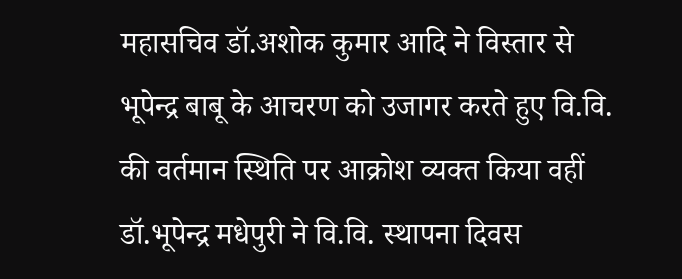महासचिव डॉ.अशोक कुमार आदि ने विस्तार से भूपेन्द्र बाबू के आचरण को उजागर करते हुए वि.वि. की वर्तमान स्थिति पर आक्रोश व्यक्त किया वहीं डॉ.भूपेन्द्र मधेपुरी ने वि.वि. स्थापना दिवस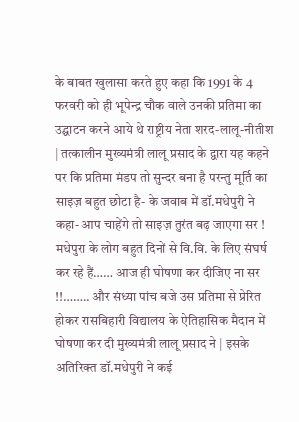के बाबत खुलासा करते हुए कहा कि 1991 के 4 फरवरी को ही भूपेन्द्र चौक वाले उनकी प्रतिमा का उद्घाटन करने आये थे राष्ट्रीय नेता शरद-लालू-नीतीश | तत्कालीन मुख्यमंत्री लालू प्रसाद के द्वारा यह कहने पर कि प्रतिमा मंडप तो सुन्दर बना है परन्तु मूर्ति का साइज़ बहुत छोटा है- के जवाब में डॉ.मधेपुरी ने कहा- आप चाहेंगे तो साइज़ तुरंत बढ़ जाएगा सर ! मधेपुरा के लोग बहुत दिनों से वि.वि. के लिए संघर्ष कर रहे हैं…… आज ही घोषणा कर दीजिए ना सर !!…….. और संध्या पांच बजे उस प्रतिमा से प्रेरित होकर रासबिहारी विद्यालय के ऐतिहासिक मैदान में घोषणा कर दी मुख्यमंत्री लालू प्रसाद ने | इसके अतिरिक्त डॉ.मधेपुरी ने कई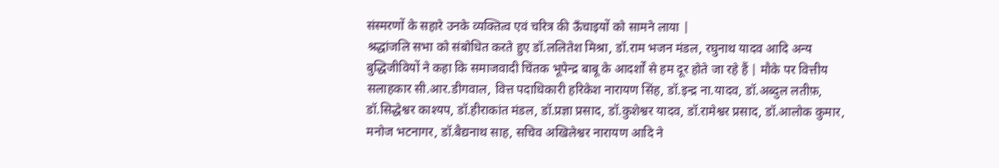संस्मरणों के सहारे उनके व्यक्तित्व एवं चरित्र की ऊँचाइयों को सामने लाया |
श्रद्धांजलि सभा को संबोधित करते हुए डॉ.ललितेश मिश्रा, डॉ.राम भजन मंडल, रघुनाथ यादव आदि अन्य बुद्धिजीवियों ने कहा कि समाजवादी चिंतक भूपेन्द्र बाबू के आदर्शों से हम दूर होते जा रहे हैं | मौके पर वित्तीय सलाहकार सी.आर.डीगवाल, वित्त पदाधिकारी हरिकेश नारायण सिंह, डॉ.इन्द्र ना.यादव, डॉ.अब्दुल लतीफ़, डॉ.सिद्धेश्वर काश्यप, डॉ.हीराकांत मंडल, डॉ.प्रज्ञा प्रसाद, डॉ.कुशेश्वर यादव, डॉ.रामेश्वर प्रसाद, डॉ.आलोक कुमार, मनोज भटनागर, डॉ.बैद्यनाथ साह, सचिव अखिलेश्वर नारायण आदि ने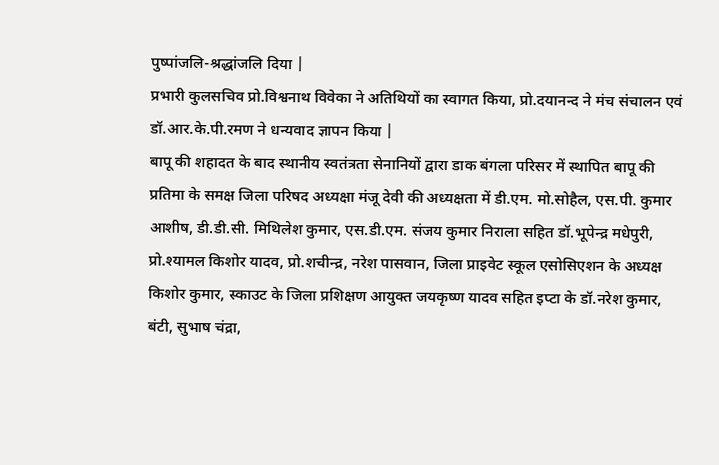पुष्पांजलि-श्रद्धांजलि दिया |
प्रभारी कुलसचिव प्रो.विश्वनाथ विवेका ने अतिथियों का स्वागत किया, प्रो.दयानन्द ने मंच संचालन एवं डॉ.आर.के.पी.रमण ने धन्यवाद ज्ञापन किया |
बापू की शहादत के बाद स्थानीय स्वतंत्रता सेनानियों द्वारा डाक बंगला परिसर में स्थापित बापू की प्रतिमा के समक्ष जिला परिषद अध्यक्षा मंजू देवी की अध्यक्षता में डी.एम. मो.सोहैल, एस.पी. कुमार आशीष, डी.डी.सी. मिथिलेश कुमार, एस.डी.एम. संजय कुमार निराला सहित डॉ.भूपेन्द्र मधेपुरी, प्रो.श्यामल किशोर यादव, प्रो.शचीन्द्र, नरेश पासवान, जिला प्राइवेट स्कूल एसोसिएशन के अध्यक्ष किशोर कुमार, स्काउट के जिला प्रशिक्षण आयुक्त जयकृष्ण यादव सहित इप्टा के डॉ.नरेश कुमार, बंटी, सुभाष चंद्रा,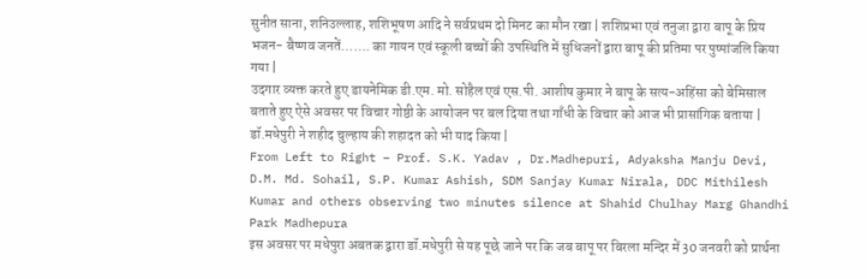सुनीत साना, शनिउल्लाह, शशिभूषण आदि ने सर्वप्रथम दो मिनट का मौन रखा | शशिप्रभा एवं तनुजा द्वारा बापू के प्रिय भजन- बैष्णव जनतें……. का गायन एवं स्कूली बच्चों की उपस्थिति में सुधिजनों द्वारा बापू की प्रतिमा पर पुष्पांजलि किया गया |
उदगार व्यक्त करते हुए डायनेमिक डी.एम. मो. सोहैल एवं एस.पी. आशीष कुमार ने बापू के सत्य-अहिंसा को बेमिसाल बताते हुए ऐसे अवसर पर विचार गोष्ठी के आयोजन पर बल दिया तथा गाँधी के विचार को आज भी प्रासांगिक बताया | डॉ.मधेपुरी ने शहीद चुल्हाय की शहादत को भी याद किया |
From Left to Right – Prof. S.K. Yadav , Dr.Madhepuri, Adyaksha Manju Devi, D.M. Md. Sohail, S.P. Kumar Ashish, SDM Sanjay Kumar Nirala, DDC Mithilesh Kumar and others observing two minutes silence at Shahid Chulhay Marg Ghandhi Park Madhepura
इस अवसर पर मधेपुरा अबतक द्वारा डॉ.मधेपुरी से यह पूछे जाने पर कि जब बापू पर बिरला मन्दिर में 30 जनवरी को प्रार्थना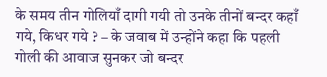के समय तीन गोलियाँ दागी गयी तो उनके तीनों बन्दर कहाँ गये, किधर गये ? – के जवाब में उन्होंने कहा कि पहली गोली की आवाज सुनकर जो बन्दर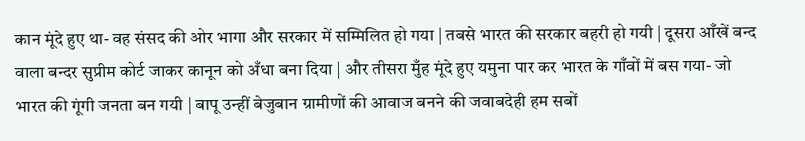कान मूंदे हुए था- वह संसद की ओर भागा और सरकार में सम्मिलित हो गया | तबसे भारत की सरकार बहरी हो गयी | दूसरा आँखें बन्द वाला बन्दर सुप्रीम कोर्ट जाकर कानून को अँधा बना दिया | और तीसरा मुँह मूंदे हुए यमुना पार कर भारत के गाँवों में बस गया- जो भारत की गूंगी जनता बन गयी | बापू उन्हीं बेजुबान ग्रामीणों की आवाज बनने की जवाबदेही हम सबों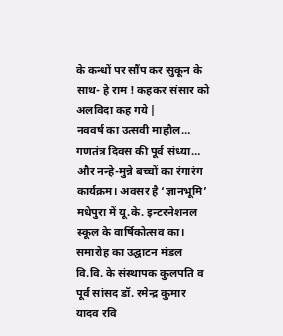के कन्धों पर सौंप कर सुकून के साथ- हे राम ! कहकर संसार को अलविदा कह गये |
नववर्ष का उत्सवी माहौल… गणतंत्र दिवस की पूर्व संध्या… और नन्हे-मुन्ने बच्चों का रंगारंग कार्यक्रम। अवसर है ‘ज्ञानभूमि’ मधेपुरा में यू.के. इन्टरनेशनल स्कूल के वार्षिकोत्सव का। समारोह का उद्घाटन मंडल वि.वि. के संस्थापक कुलपति व पूर्व सांसद डॉ. रमेन्द्र कुमार यादव रवि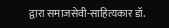द्वारा समाजसेवी-साहित्यकार डॉ.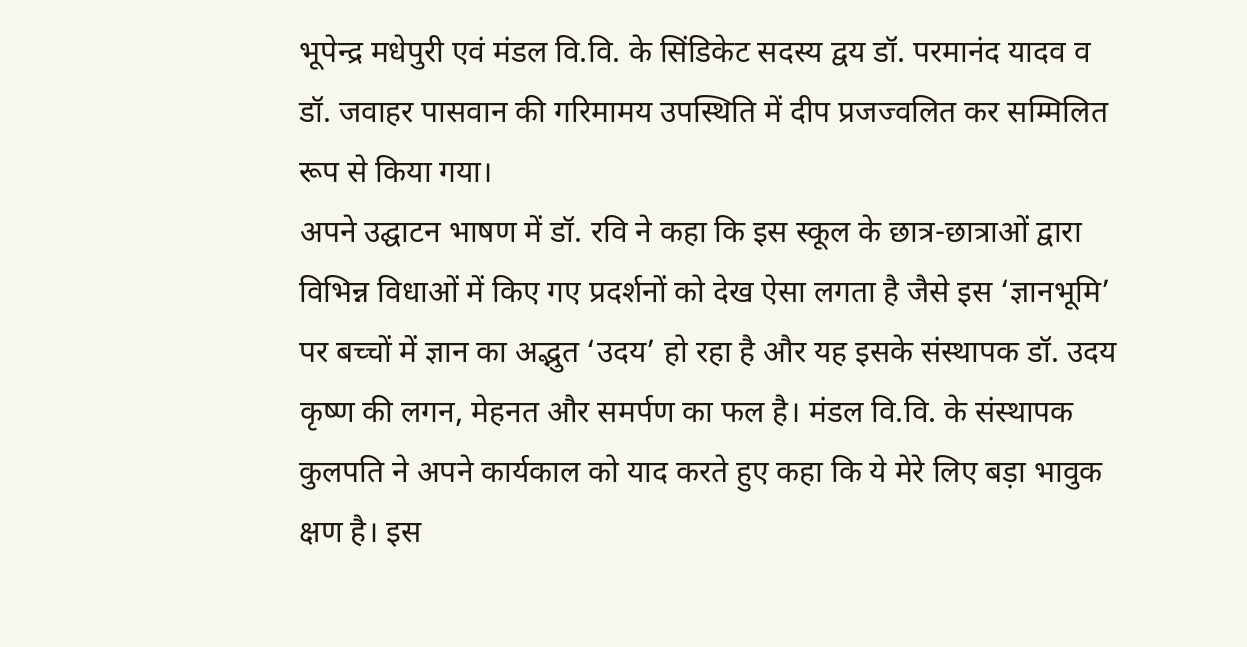भूपेन्द्र मधेपुरी एवं मंडल वि.वि. के सिंडिकेट सदस्य द्वय डॉ. परमानंद यादव व डॉ. जवाहर पासवान की गरिमामय उपस्थिति में दीप प्रजज्वलित कर सम्मिलित रूप से किया गया।
अपने उद्घाटन भाषण में डॉ. रवि ने कहा कि इस स्कूल के छात्र-छात्राओं द्वारा विभिन्न विधाओं में किए गए प्रदर्शनों को देख ऐसा लगता है जैसे इस ‘ज्ञानभूमि’ पर बच्चों में ज्ञान का अद्भुत ‘उदय’ हो रहा है और यह इसके संस्थापक डॉ. उदय कृष्ण की लगन, मेहनत और समर्पण का फल है। मंडल वि.वि. के संस्थापक कुलपति ने अपने कार्यकाल को याद करते हुए कहा कि ये मेरे लिए बड़ा भावुक क्षण है। इस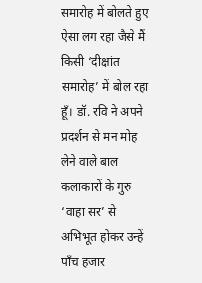समारोह में बोलते हुए ऐसा लग रहा जैसे मैं किसी ‘दीक्षांत समारोह’ में बोल रहा हूँ। डॉ. रवि ने अपने प्रदर्शन से मन मोह लेने वाले बाल कलाकारों के गुरु ‘वाहा सर’ से अभिभूत होकर उन्हें पाँच हजार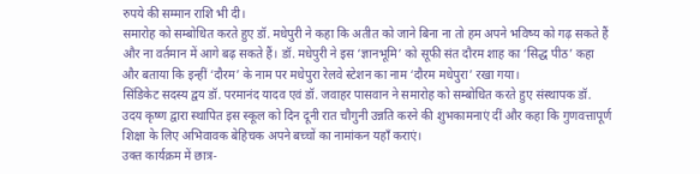रुपये की सम्मान राशि भी दी।
समारोह को सम्बोधित करते हुए डॉ. मधेपुरी ने कहा कि अतीत को जाने बिना ना तो हम अपने भविष्य को गढ़ सकते हैं और ना वर्तमान में आगे बढ़ सकते हैं। डॉ. मधेपुरी ने इस ‘ज्ञानभूमि’ को सूफी संत दौरम शाह का ‘सिद्ध पीठ’ कहा और बताया कि इन्हीं ‘दौरम’ के नाम पर मधेपुरा रेलवे स्टेशन का नाम ‘दौरम मधेपुरा’ रखा गया।
सिंडिकेट सदस्य द्वय डॉ. परमानंद यादव एवं डॉ. जवाहर पासवान ने समारोह को सम्बोधित करते हुए संस्थापक डॉ. उदय कृष्ण द्वारा स्थापित इस स्कूल को दिन दूनी रात चौगुनी उन्नति करने की शुभकामनाएं दीं और कहा कि गुणवत्तापूर्ण शिक्षा के लिए अभिवावक बेहिचक अपने बच्चों का नामांकन यहाँ कराएं।
उक्त कार्यक्रम में छात्र-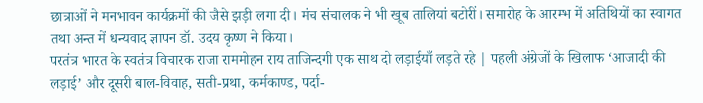छात्राओं ने मनभावन कार्यक्रमों की जैसे झड़ी लगा दी। मंच संचालक ने भी खूब तालियां बटोरीं। समारोह के आरम्भ में अतिथियों का स्वागत तथा अन्त में धन्यवाद ज्ञापन डॉ. उदय कृष्ण ने किया।
परतंत्र भारत के स्वतंत्र विचारक राजा राममोहन राय ताजिन्दगी एक साथ दो लड़ाईयाँ लड़ते रहे | पहली अंग्रेजों के खिलाफ ‘आजादी की लड़ाई’ और दूसरी बाल-विवाह, सती-प्रथा, कर्मकाण्ड, पर्दा-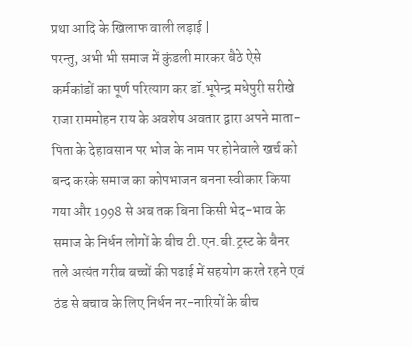प्रथा आदि के खिलाफ वाली लड़ाई |
परन्तु, अभी भी समाज में कुंडली मारकर बैठे ऐसे कर्मकांडों का पूर्ण परित्याग कर डॉ.भूपेन्द्र मधेपुरी सरीखे राजा राममोहन राय के अवशेष अवतार द्वारा अपने माता-पिता के देहावसान पर भोज के नाम पर होनेवाले खर्च को बन्द करके समाज का कोपभाजन बनना स्वीकार किया गया और 1998 से अब तक बिना किसी भेद-भाव के समाज के निर्धन लोगों के बीच टी.एन.बी.ट्रस्ट के बैनर तले अत्यंत गरीब बच्चों की पढाई में सहयोग करते रहने एवं ठंड से बचाव के लिए निर्धन नर-नारियों के बीच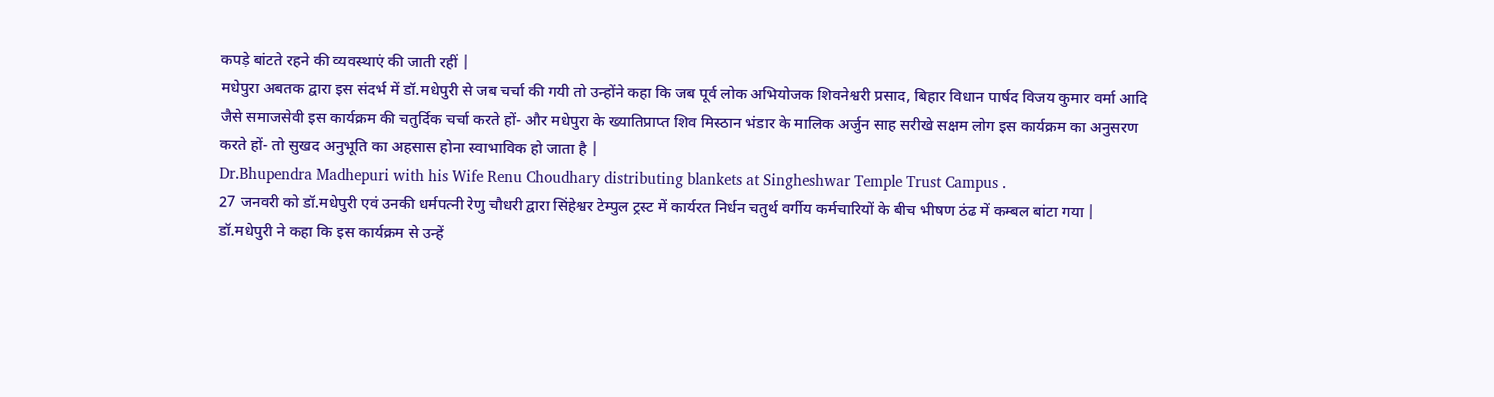कपड़े बांटते रहने की व्यवस्थाएं की जाती रहीं |
मधेपुरा अबतक द्वारा इस संदर्भ में डॉ.मधेपुरी से जब चर्चा की गयी तो उन्होंने कहा कि जब पूर्व लोक अभियोजक शिवनेश्वरी प्रसाद, बिहार विधान पार्षद विजय कुमार वर्मा आदि जैसे समाजसेवी इस कार्यक्रम की चतुर्दिक चर्चा करते हों- और मधेपुरा के ख्यातिप्राप्त शिव मिस्ठान भंडार के मालिक अर्जुन साह सरीखे सक्षम लोग इस कार्यक्रम का अनुसरण करते हों- तो सुखद अनुभूति का अहसास होना स्वाभाविक हो जाता है |
Dr.Bhupendra Madhepuri with his Wife Renu Choudhary distributing blankets at Singheshwar Temple Trust Campus .
27 जनवरी को डॉ.मधेपुरी एवं उनकी धर्मपत्नी रेणु चौधरी द्वारा सिंहेश्वर टेम्पुल ट्रस्ट में कार्यरत निर्धन चतुर्थ वर्गीय कर्मचारियों के बीच भीषण ठंढ में कम्बल बांटा गया | डॉ.मधेपुरी ने कहा कि इस कार्यक्रम से उन्हें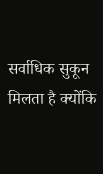सर्वाधिक सुकून मिलता है क्योंकि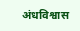अंधविश्वास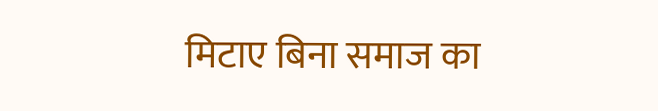मिटाए बिना समाज का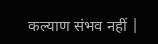कल्याण संभव नहीं |